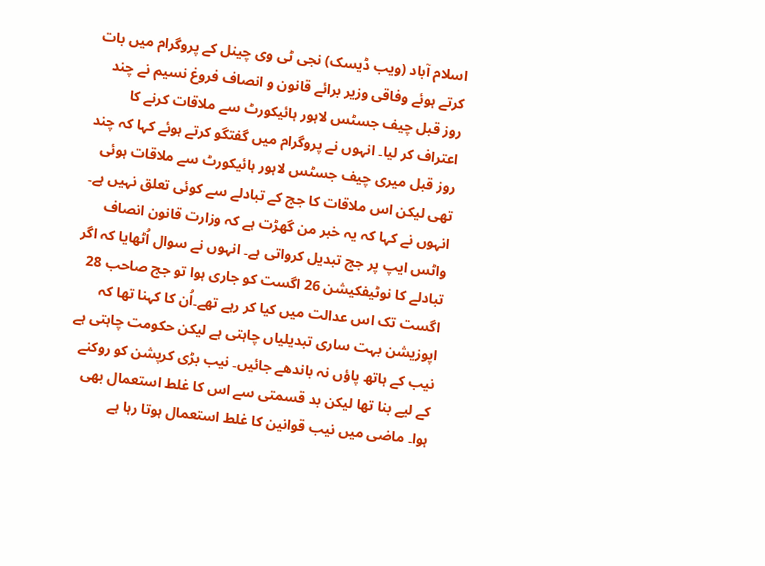اسلام آباد (ویب ڈیسک) نجی ٹی وی چینل کے پروگرام میں بات کرتے ہوئے وفاقی وزیر برائے قانون و انصاف فروغ نسیم نے چند روز قبل چیف جسٹس لاہور ہائیکورٹ سے ملاقات کرنے کا اعتراف کر لیا۔ انہوں نے پروگرام میں گفتگو کرتے ہوئے کہا کہ چند روز قبل میری چیف جسٹس لاہور ہائیکورٹ سے ملاقات ہوئی تھی لیکن اس ملاقات کا جج کے تبادلے سے کوئی تعلق نہیں ہے۔ انہوں نے کہا کہ یہ خبر من گھڑت ہے کہ وزارت قانون انصاف واٹس ایپ پر جج تبدیل کرواتی ہے۔ انہوں نے سوال اُٹھایا کہ اگر تبادلے کا نوٹیفکیشن 26 اگست کو جاری ہوا تو جج صاحب 28 اگست تک اس عدالت میں کیا کر رہے تھے۔اُن کا کہنا تھا کہ اپوزیشن بہت ساری تبدیلیاں چاہتی ہے لیکن حکومت چاہتی ہے نیب کے ہاتھ پاؤں نہ باندھے جائیں۔ نیب بڑی کرپشن کو روکنے کے لیے بنا تھا لیکن بد قسمتی سے اس کا غلط استعمال بھی ہوا۔ ماضی میں نیب قوانین کا غلط استعمال ہوتا رہا ہے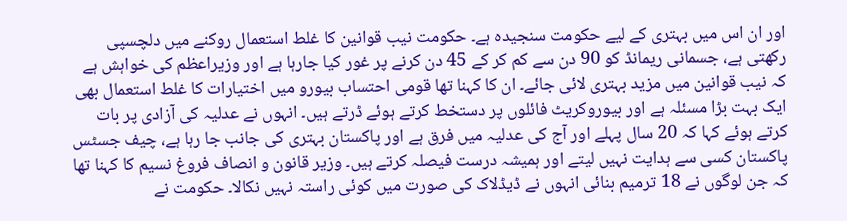اور ان اس میں بہتری کے لیے حکومت سنجیدہ ہے۔ حکومت نیب قوانین کا غلط استعمال روکنے میں دلچسپی رکھتی ہے، جسمانی ریمانڈ کو 90 دن سے کم کر کے 45 دن کرنے پر غور کیا جارہا ہے اور وزیراعظم کی خواہش ہے کہ نیب قوانین میں مزید بہتری لائی جائے۔ ان کا کہنا تھا قومی احتساب بیورو میں اختیارات کا غلط استعمال بھی ایک بہت بڑا مسئلہ ہے اور بیوروکریٹ فائلوں پر دستخط کرتے ہوئے ڈرتے ہیں۔ انہوں نے عدلیہ کی آزادی پر بات کرتے ہوئے کہا کہ 20 سال پہلے اور آج کی عدلیہ میں فرق ہے اور پاکستان بہتری کی جانب جا رہا ہے، چیف جسٹس پاکستان کسی سے ہدایت نہیں لیتے اور ہمیشہ درست فیصلہ کرتے ہیں۔ وزیر قانون و انصاف فروغ نسیم کا کہنا تھا کہ جن لوگوں نے 18 ترمیم بنائی انہوں نے ڈیڈلاک کی صورت میں کوئی راستہ نہیں نکالا۔ حکومت نے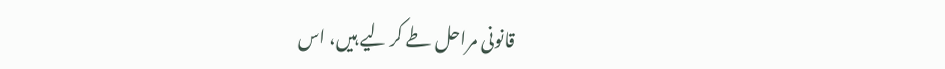قانونی مراحل طے کر لیے ہیں، اس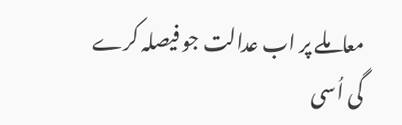معاملے پر اب عدالت جو فیصلہ کرے گی اُسی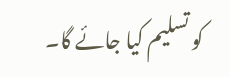کو تسلیم کیا جائے گا۔